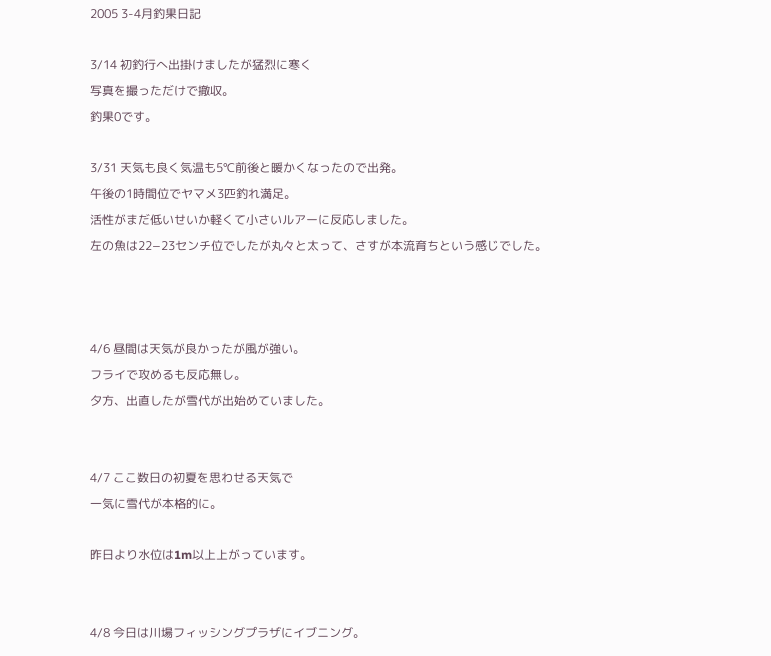2005 3-4月釣果日記

3/14 初釣行へ出掛けましたが猛烈に寒く
写真を撮っただけで撤収。
釣果0です。

3/31 天気も良く気温も5℃前後と暖かくなったので出発。
午後の1時間位でヤマメ3匹釣れ満足。
活性がまだ低いせいか軽くて小さいルアーに反応しました。
左の魚は22−23センチ位でしたが丸々と太って、さすが本流育ちという感じでした。



4/6 昼間は天気が良かったが風が強い。
フライで攻めるも反応無し。
夕方、出直したが雪代が出始めていました。


4/7 ここ数日の初夏を思わせる天気で
一気に雪代が本格的に。

昨日より水位は1m以上上がっています。


4/8 今日は川場フィッシングプラザにイブニング。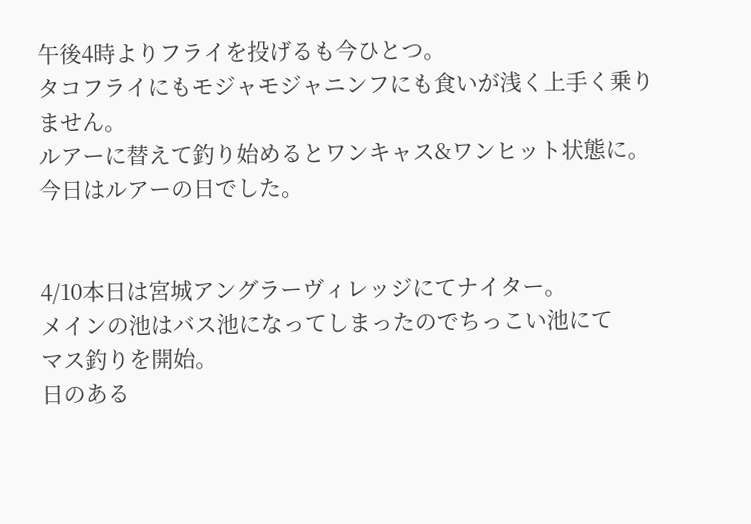午後4時よりフライを投げるも今ひとつ。
タコフライにもモジャモジャニンフにも食いが浅く上手く乗りません。
ルアーに替えて釣り始めるとワンキャス&ワンヒット状態に。
今日はルアーの日でした。


4/10本日は宮城アングラーヴィレッジにてナイター。
メインの池はバス池になってしまったのでちっこい池にて
マス釣りを開始。
日のある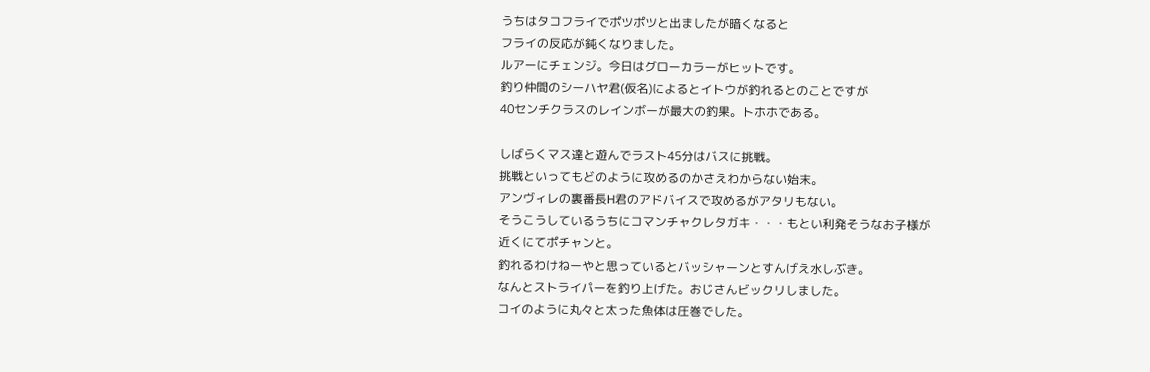うちはタコフライでポツポツと出ましたが暗くなると
フライの反応が鈍くなりました。
ルアーにチェンジ。今日はグローカラーがヒットです。
釣り仲間のシーハヤ君(仮名)によるとイトウが釣れるとのことですが
40センチクラスのレインボーが最大の釣果。トホホである。

しばらくマス達と遊んでラスト45分はバスに挑戦。
挑戦といってもどのように攻めるのかさえわからない始末。
アンヴィレの裏番長H君のアドバイスで攻めるがアタリもない。
そうこうしているうちにコマンチャクレタガキ・・・もとい利発そうなお子様が
近くにてポチャンと。
釣れるわけねーやと思っているとバッシャーンとすんげえ水しぶき。
なんとストライパーを釣り上げた。おじさんビックリしました。
コイのように丸々と太った魚体は圧巻でした。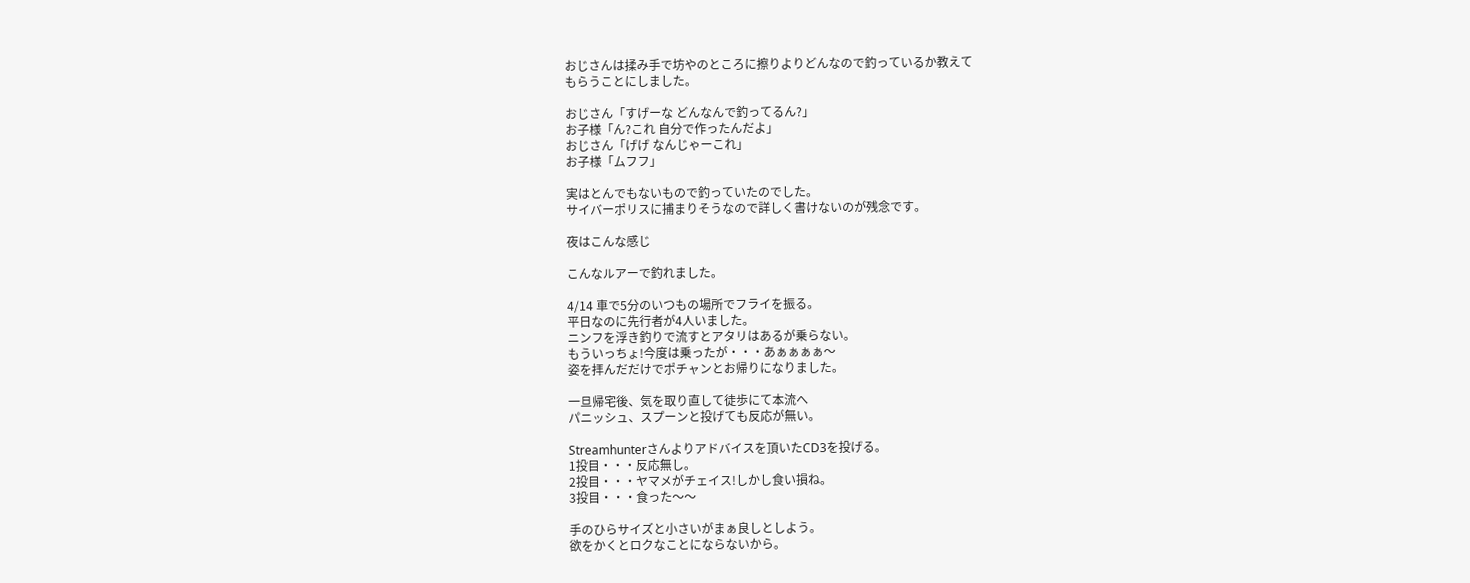おじさんは揉み手で坊やのところに擦りよりどんなので釣っているか教えて
もらうことにしました。

おじさん「すげーな どんなんで釣ってるん?」
お子様「ん?これ 自分で作ったんだよ」
おじさん「げげ なんじゃーこれ」
お子様「ムフフ」

実はとんでもないもので釣っていたのでした。
サイバーポリスに捕まりそうなので詳しく書けないのが残念です。

夜はこんな感じ

こんなルアーで釣れました。

4/14 車で5分のいつもの場所でフライを振る。
平日なのに先行者が4人いました。
ニンフを浮き釣りで流すとアタリはあるが乗らない。
もういっちょ!今度は乗ったが・・・あぁぁぁぁ〜
姿を拝んだだけでポチャンとお帰りになりました。

一旦帰宅後、気を取り直して徒歩にて本流へ
パニッシュ、スプーンと投げても反応が無い。

Streamhunterさんよりアドバイスを頂いたCD3を投げる。
1投目・・・反応無し。
2投目・・・ヤマメがチェイス!しかし食い損ね。
3投目・・・食った〜〜

手のひらサイズと小さいがまぁ良しとしよう。
欲をかくとロクなことにならないから。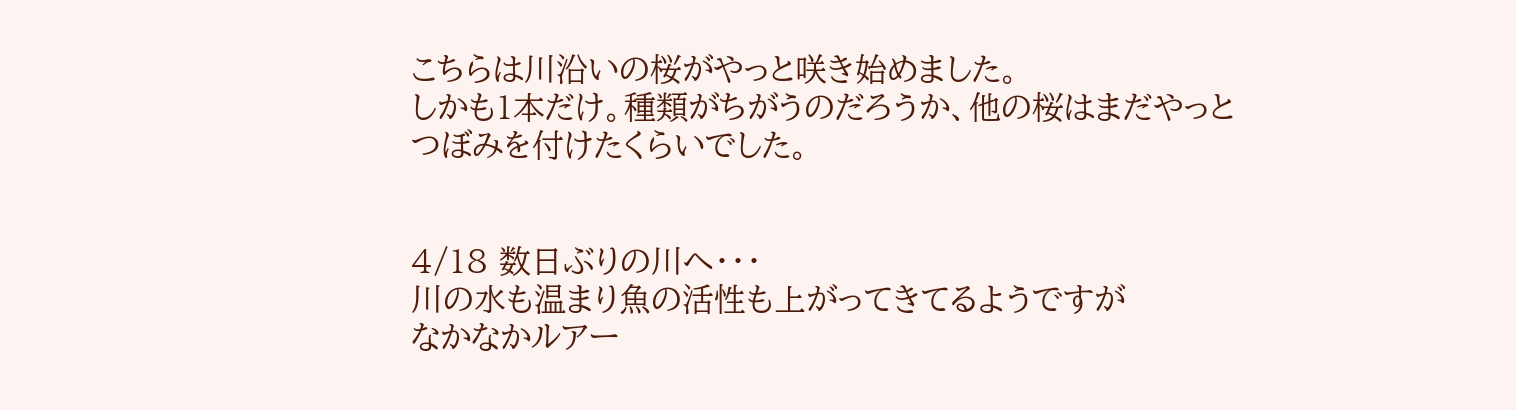こちらは川沿いの桜がやっと咲き始めました。
しかも1本だけ。種類がちがうのだろうか、他の桜はまだやっと
つぼみを付けたくらいでした。


4/18 数日ぶりの川へ・・・
川の水も温まり魚の活性も上がってきてるようですが
なかなかルアー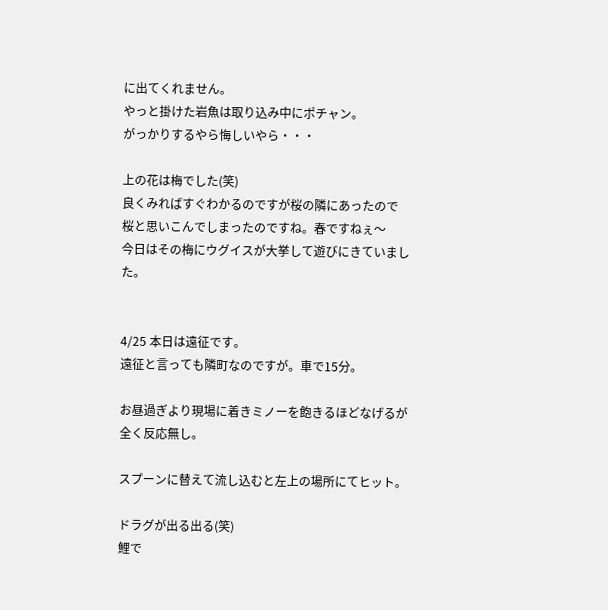に出てくれません。
やっと掛けた岩魚は取り込み中にポチャン。
がっかりするやら悔しいやら・・・

上の花は梅でした(笑)
良くみればすぐわかるのですが桜の隣にあったので
桜と思いこんでしまったのですね。春ですねぇ〜
今日はその梅にウグイスが大挙して遊びにきていました。


4/25 本日は遠征です。
遠征と言っても隣町なのですが。車で15分。

お昼過ぎより現場に着きミノーを飽きるほどなげるが
全く反応無し。

スプーンに替えて流し込むと左上の場所にてヒット。

ドラグが出る出る(笑)
鯉で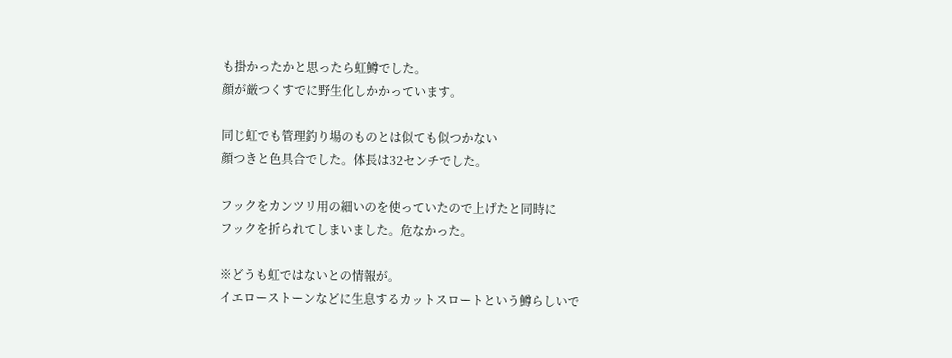も掛かったかと思ったら虹鱒でした。
顔が厳つくすでに野生化しかかっています。

同じ虹でも管理釣り場のものとは似ても似つかない
顔つきと色具合でした。体長は32センチでした。

フックをカンツリ用の細いのを使っていたので上げたと同時に
フックを折られてしまいました。危なかった。

※どうも虹ではないとの情報が。
イエローストーンなどに生息するカットスロートという鱒らしいで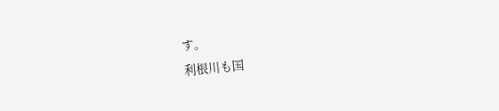す。
利根川も国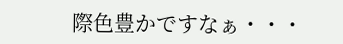際色豊かですなぁ・・・